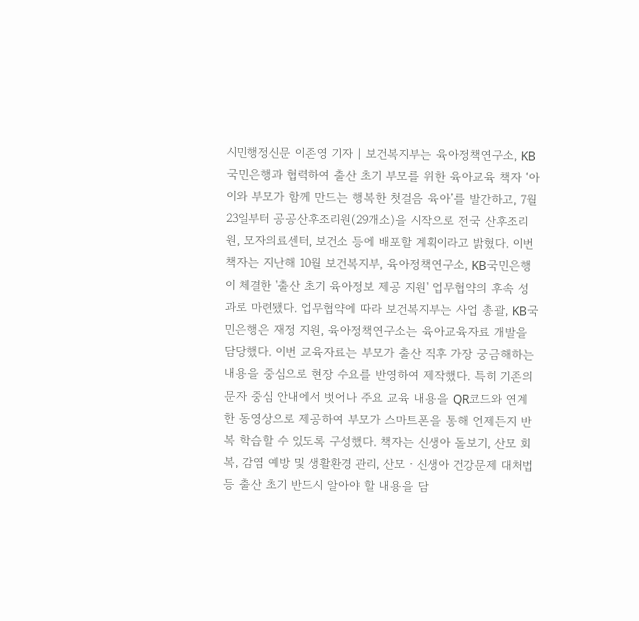시민행정신문 이존영 기자 | 보건복지부는 육아정책연구소, KB국민은행과 협력하여 출산 초기 부모를 위한 육아교육 책자 ‘아이와 부모가 함께 만드는 행복한 첫걸음 육아’를 발간하고, 7월 23일부터 공공산후조리원(29개소)을 시작으로 전국 산후조리원, 모자의료센터, 보건소 등에 배포할 계획이라고 밝혔다. 이번 책자는 지난해 10월 보건복지부, 육아정책연구소, KB국민은행이 체결한 '출산 초기 육아정보 제공 지원' 업무협약의 후속 성과로 마련됐다. 업무협약에 따라 보건복지부는 사업 총괄, KB국민은행은 재정 지원, 육아정책연구소는 육아교육자료 개발을 담당했다. 이번 교육자료는 부모가 출산 직후 가장 궁금해하는 내용을 중심으로 현장 수요를 반영하여 제작했다. 특히 기존의 문자 중심 안내에서 벗어나 주요 교육 내용을 QR코드와 연계한 동영상으로 제공하여 부모가 스마트폰을 통해 언제든지 반복 학습할 수 있도록 구성했다. 책자는 신생아 돌보기, 산모 회복, 감염 예방 및 생활환경 관리, 산모‧신생아 건강문제 대처법 등 출산 초기 반드시 알아야 할 내용을 담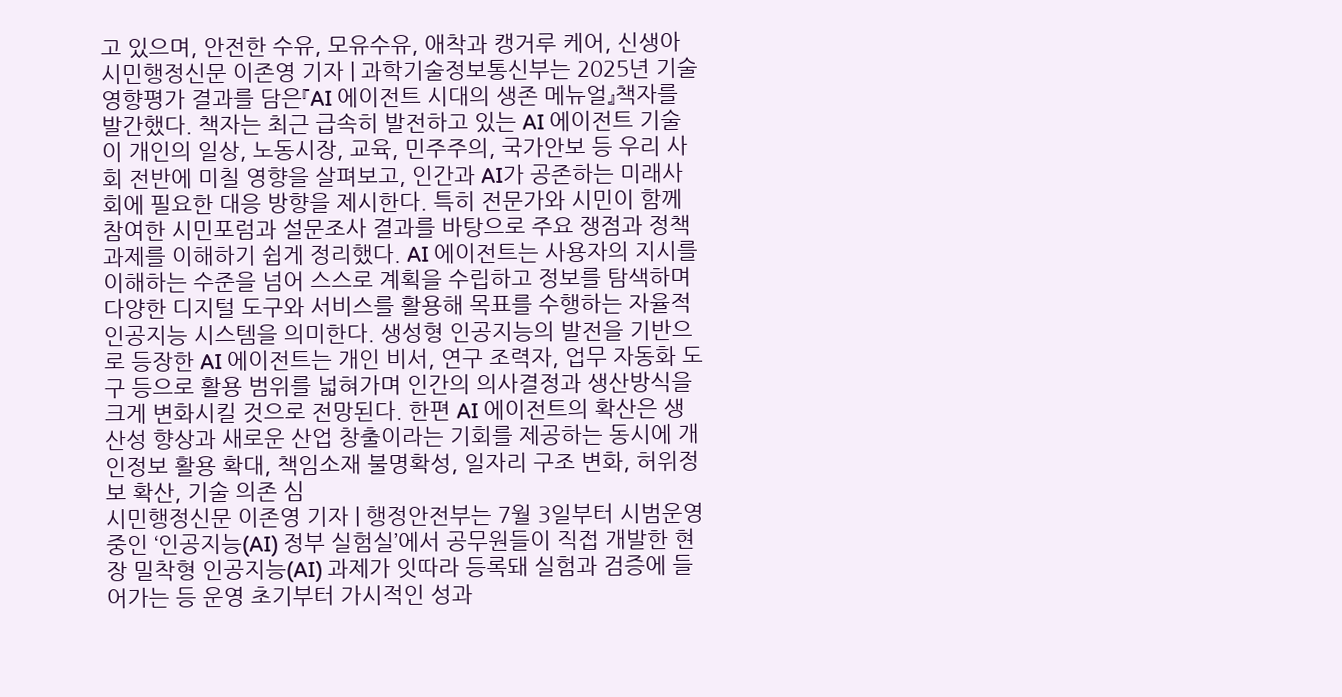고 있으며, 안전한 수유, 모유수유, 애착과 캥거루 케어, 신생아
시민행정신문 이존영 기자 | 과학기술정보통신부는 2025년 기술영향평가 결과를 담은『AI 에이전트 시대의 생존 메뉴얼』책자를 발간했다. 책자는 최근 급속히 발전하고 있는 AI 에이전트 기술이 개인의 일상, 노동시장, 교육, 민주주의, 국가안보 등 우리 사회 전반에 미칠 영향을 살펴보고, 인간과 AI가 공존하는 미래사회에 필요한 대응 방향을 제시한다. 특히 전문가와 시민이 함께 참여한 시민포럼과 설문조사 결과를 바탕으로 주요 쟁점과 정책 과제를 이해하기 쉽게 정리했다. AI 에이전트는 사용자의 지시를 이해하는 수준을 넘어 스스로 계획을 수립하고 정보를 탐색하며 다양한 디지털 도구와 서비스를 활용해 목표를 수행하는 자율적 인공지능 시스템을 의미한다. 생성형 인공지능의 발전을 기반으로 등장한 AI 에이전트는 개인 비서, 연구 조력자, 업무 자동화 도구 등으로 활용 범위를 넓혀가며 인간의 의사결정과 생산방식을 크게 변화시킬 것으로 전망된다. 한편 AI 에이전트의 확산은 생산성 향상과 새로운 산업 창출이라는 기회를 제공하는 동시에 개인정보 활용 확대, 책임소재 불명확성, 일자리 구조 변화, 허위정보 확산, 기술 의존 심
시민행정신문 이존영 기자 | 행정안전부는 7월 3일부터 시범운영 중인 ‘인공지능(AI) 정부 실험실’에서 공무원들이 직접 개발한 현장 밀착형 인공지능(AI) 과제가 잇따라 등록돼 실험과 검증에 들어가는 등 운영 초기부터 가시적인 성과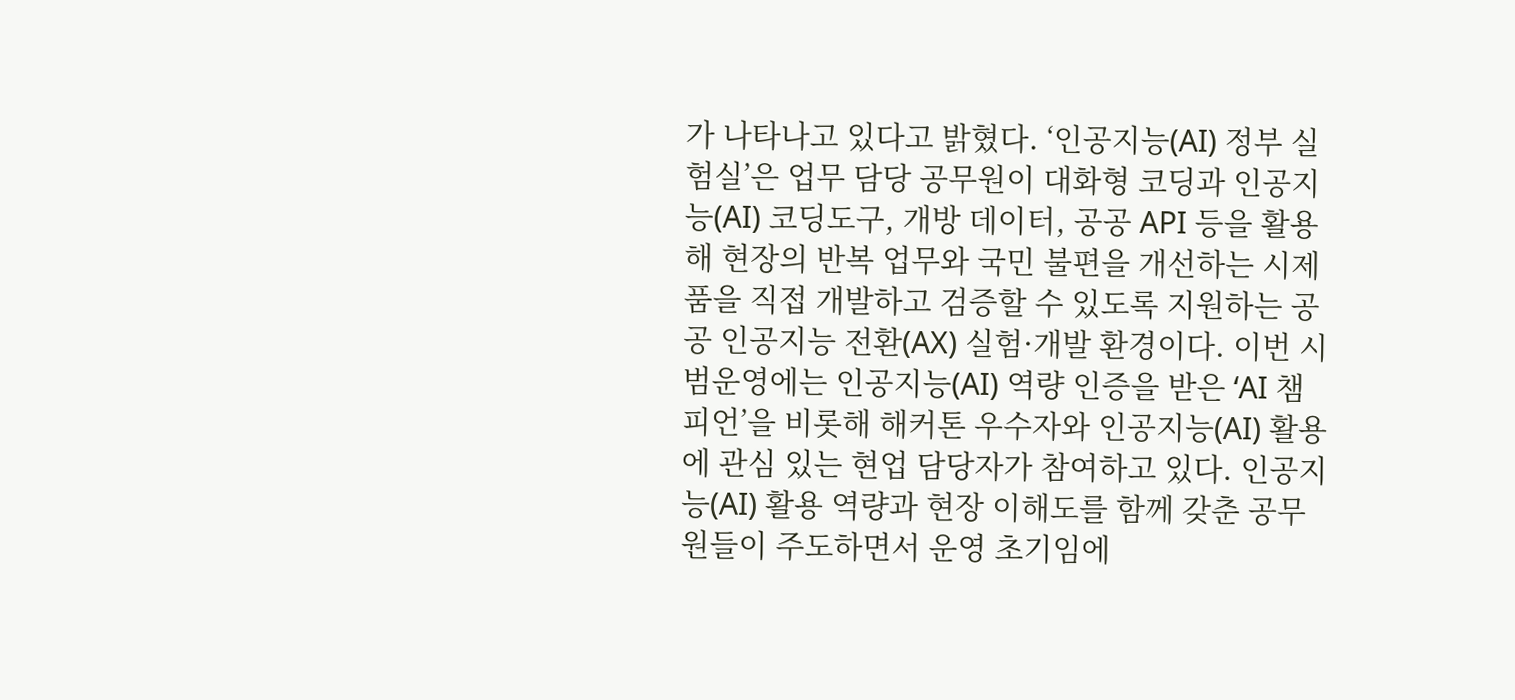가 나타나고 있다고 밝혔다. ‘인공지능(AI) 정부 실험실’은 업무 담당 공무원이 대화형 코딩과 인공지능(AI) 코딩도구, 개방 데이터, 공공 API 등을 활용해 현장의 반복 업무와 국민 불편을 개선하는 시제품을 직접 개발하고 검증할 수 있도록 지원하는 공공 인공지능 전환(AX) 실험·개발 환경이다. 이번 시범운영에는 인공지능(AI) 역량 인증을 받은 ‘AI 챔피언’을 비롯해 해커톤 우수자와 인공지능(AI) 활용에 관심 있는 현업 담당자가 참여하고 있다. 인공지능(AI) 활용 역량과 현장 이해도를 함께 갖춘 공무원들이 주도하면서 운영 초기임에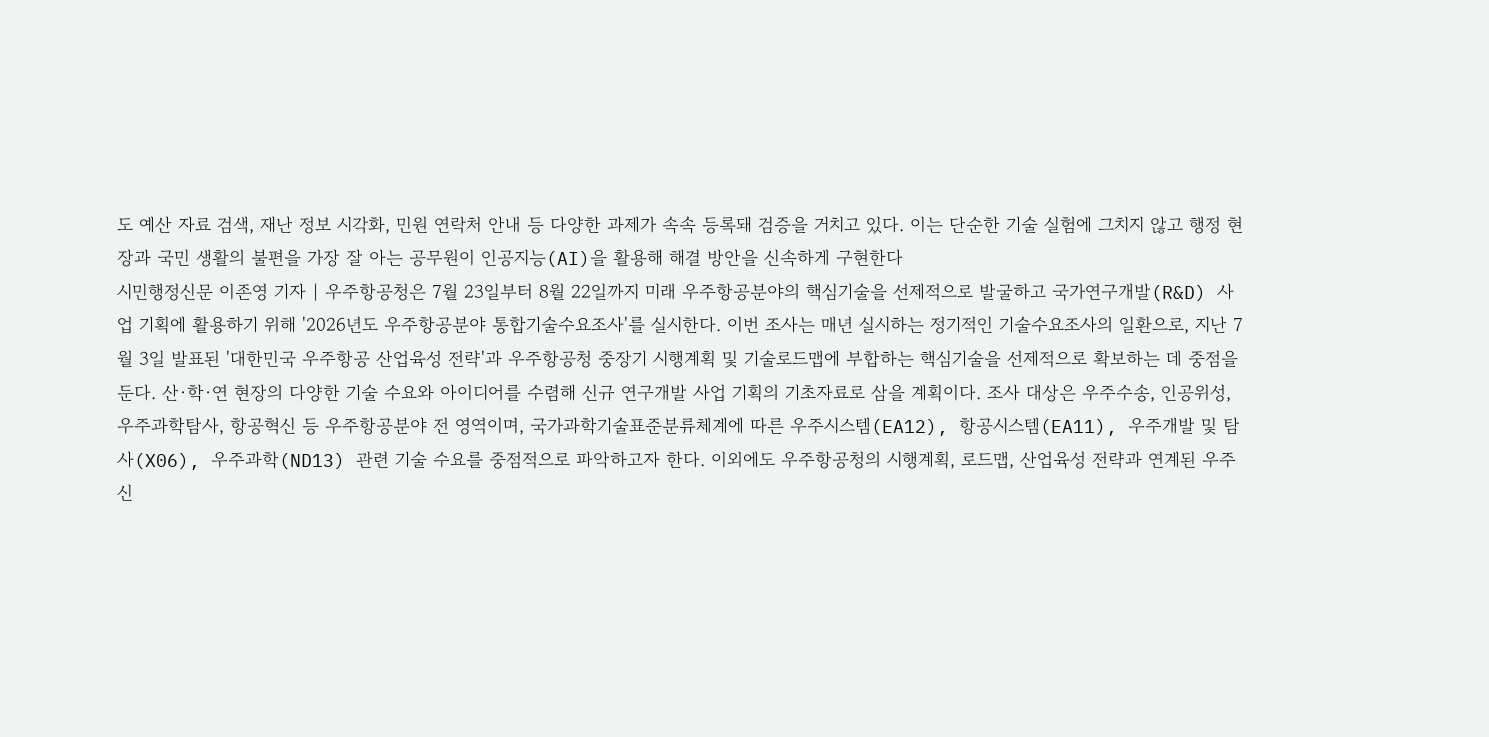도 예산 자료 검색, 재난 정보 시각화, 민원 연락처 안내 등 다양한 과제가 속속 등록돼 검증을 거치고 있다. 이는 단순한 기술 실험에 그치지 않고 행정 현장과 국민 생활의 불편을 가장 잘 아는 공무원이 인공지능(AI)을 활용해 해결 방안을 신속하게 구현한다
시민행정신문 이존영 기자 | 우주항공청은 7월 23일부터 8월 22일까지 미래 우주항공분야의 핵심기술을 선제적으로 발굴하고 국가연구개발(R&D) 사업 기획에 활용하기 위해 '2026년도 우주항공분야 통합기술수요조사'를 실시한다. 이번 조사는 매년 실시하는 정기적인 기술수요조사의 일환으로, 지난 7월 3일 발표된 '대한민국 우주항공 산업육성 전략'과 우주항공청 중장기 시행계획 및 기술로드맵에 부합하는 핵심기술을 선제적으로 확보하는 데 중점을 둔다. 산·학·연 현장의 다양한 기술 수요와 아이디어를 수렴해 신규 연구개발 사업 기획의 기초자료로 삼을 계획이다. 조사 대상은 우주수송, 인공위성, 우주과학탐사, 항공혁신 등 우주항공분야 전 영역이며, 국가과학기술표준분류체계에 따른 우주시스템(EA12), 항공시스템(EA11), 우주개발 및 탐사(X06), 우주과학(ND13) 관련 기술 수요를 중점적으로 파악하고자 한다. 이외에도 우주항공청의 시행계획, 로드맵, 산업육성 전략과 연계된 우주 신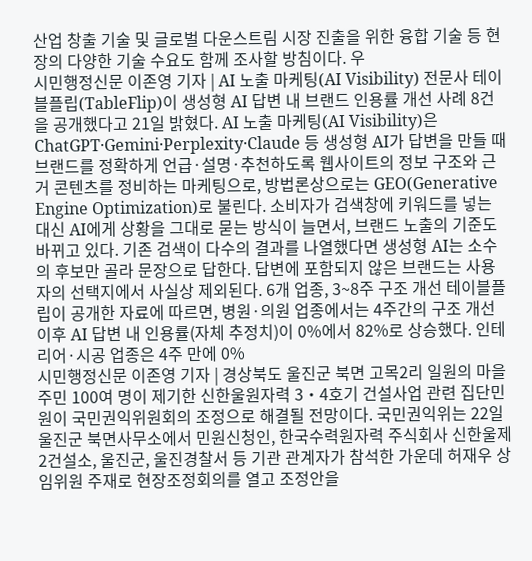산업 창출 기술 및 글로벌 다운스트림 시장 진출을 위한 융합 기술 등 현장의 다양한 기술 수요도 함께 조사할 방침이다. 우
시민행정신문 이존영 기자 | AI 노출 마케팅(AI Visibility) 전문사 테이블플립(TableFlip)이 생성형 AI 답변 내 브랜드 인용률 개선 사례 8건을 공개했다고 21일 밝혔다. AI 노출 마케팅(AI Visibility)은 ChatGPT·Gemini·Perplexity·Claude 등 생성형 AI가 답변을 만들 때 브랜드를 정확하게 언급·설명·추천하도록 웹사이트의 정보 구조와 근거 콘텐츠를 정비하는 마케팅으로, 방법론상으로는 GEO(Generative Engine Optimization)로 불린다. 소비자가 검색창에 키워드를 넣는 대신 AI에게 상황을 그대로 묻는 방식이 늘면서, 브랜드 노출의 기준도 바뀌고 있다. 기존 검색이 다수의 결과를 나열했다면 생성형 AI는 소수의 후보만 골라 문장으로 답한다. 답변에 포함되지 않은 브랜드는 사용자의 선택지에서 사실상 제외된다. 6개 업종, 3~8주 구조 개선 테이블플립이 공개한 자료에 따르면, 병원·의원 업종에서는 4주간의 구조 개선 이후 AI 답변 내 인용률(자체 추정치)이 0%에서 82%로 상승했다. 인테리어·시공 업종은 4주 만에 0%
시민행정신문 이존영 기자 | 경상북도 울진군 북면 고목2리 일원의 마을주민 100여 명이 제기한 신한울원자력 3‧4호기 건설사업 관련 집단민원이 국민권익위원회의 조정으로 해결될 전망이다. 국민권익위는 22일 울진군 북면사무소에서 민원신청인, 한국수력원자력 주식회사 신한울제2건설소, 울진군, 울진경찰서 등 기관 관계자가 참석한 가운데 허재우 상임위원 주재로 현장조정회의를 열고 조정안을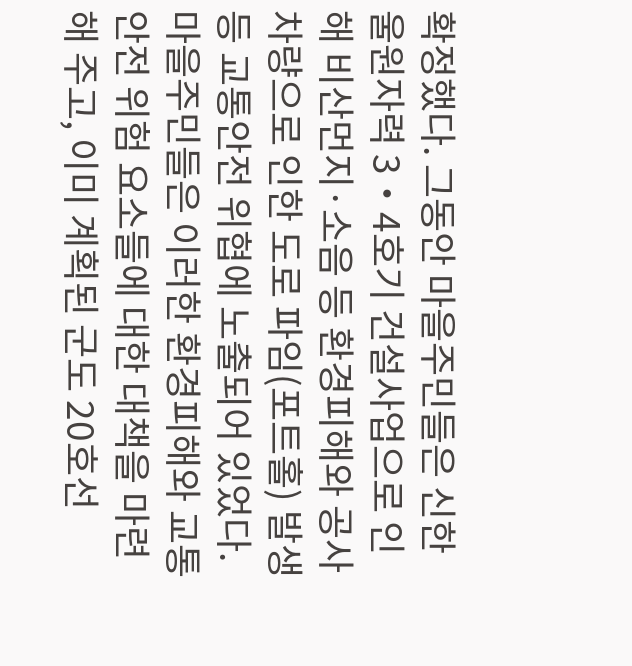확정했다. 그동안 마을주민들은 신한울원자력 3‧4호기 건설사업으로 인해 비산먼지·소음 등 환경피해와 공사 차량으로 인한 도로 파임(포트홀) 발생 등 교통안전 위협에 노출되어 있었다. 마을주민들은 이러한 환경피해와 교통안전 위험 요소들에 대한 대책을 마련해 주고, 이미 계획된 군도 20호선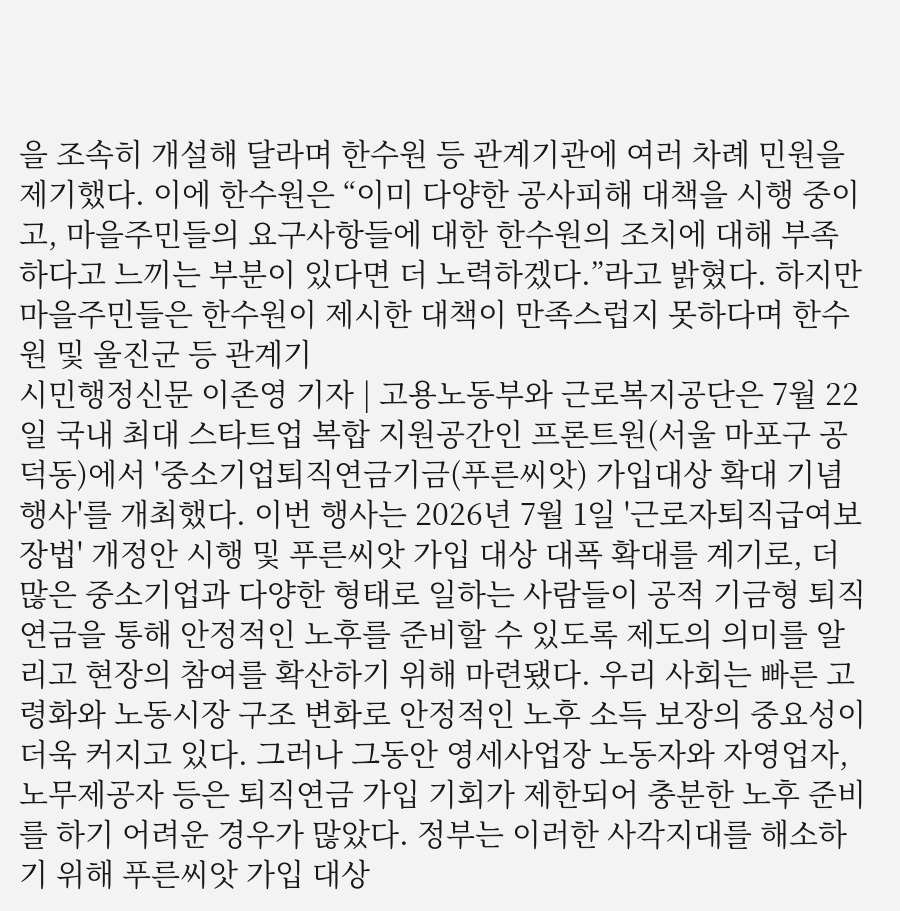을 조속히 개설해 달라며 한수원 등 관계기관에 여러 차례 민원을 제기했다. 이에 한수원은 “이미 다양한 공사피해 대책을 시행 중이고, 마을주민들의 요구사항들에 대한 한수원의 조치에 대해 부족하다고 느끼는 부분이 있다면 더 노력하겠다.”라고 밝혔다. 하지만 마을주민들은 한수원이 제시한 대책이 만족스럽지 못하다며 한수원 및 울진군 등 관계기
시민행정신문 이존영 기자 | 고용노동부와 근로복지공단은 7월 22일 국내 최대 스타트업 복합 지원공간인 프론트원(서울 마포구 공덕동)에서 '중소기업퇴직연금기금(푸른씨앗) 가입대상 확대 기념행사'를 개최했다. 이번 행사는 2026년 7월 1일 '근로자퇴직급여보장법' 개정안 시행 및 푸른씨앗 가입 대상 대폭 확대를 계기로, 더 많은 중소기업과 다양한 형태로 일하는 사람들이 공적 기금형 퇴직연금을 통해 안정적인 노후를 준비할 수 있도록 제도의 의미를 알리고 현장의 참여를 확산하기 위해 마련됐다. 우리 사회는 빠른 고령화와 노동시장 구조 변화로 안정적인 노후 소득 보장의 중요성이 더욱 커지고 있다. 그러나 그동안 영세사업장 노동자와 자영업자, 노무제공자 등은 퇴직연금 가입 기회가 제한되어 충분한 노후 준비를 하기 어려운 경우가 많았다. 정부는 이러한 사각지대를 해소하기 위해 푸른씨앗 가입 대상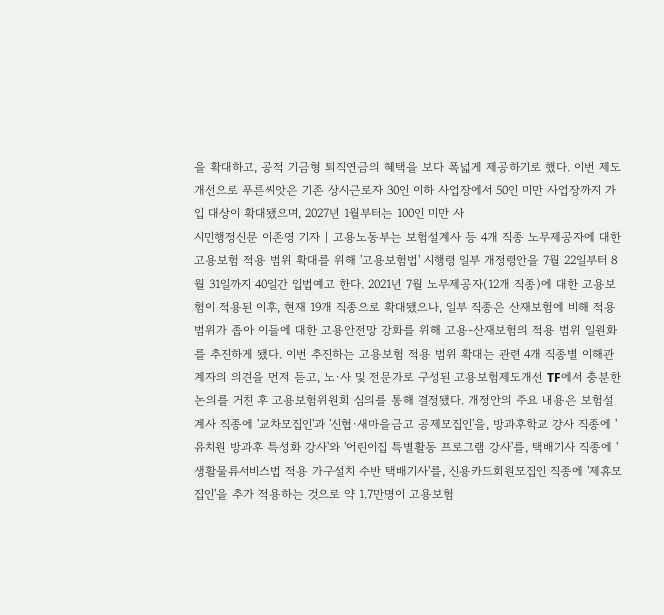을 확대하고, 공적 기금형 퇴직연금의 혜택을 보다 폭넓게 제공하기로 했다. 이번 제도개선으로 푸른씨앗은 기존 상시근로자 30인 이하 사업장에서 50인 미만 사업장까지 가입 대상이 확대됐으며, 2027년 1월부터는 100인 미만 사
시민행정신문 이존영 기자 | 고용노동부는 보험설계사 등 4개 직종 노무제공자에 대한 고용보험 적용 범위 확대를 위해 '고용보험법' 시행령 일부 개정령안을 7월 22일부터 8월 31일까지 40일간 입법예고 한다. 2021년 7월 노무제공자(12개 직종)에 대한 고용보험이 적용된 이후, 현재 19개 직종으로 확대됐으나, 일부 직종은 산재보험에 비해 적용 범위가 좁아 이들에 대한 고용안전망 강화를 위해 고용-산재보험의 적용 범위 일원화를 추진하게 됐다. 이번 추진하는 고용보험 적용 범위 확대는 관련 4개 직종별 이해관계자의 의견을 먼저 듣고, 노·사 및 전문가로 구성된 고용보험제도개선 TF에서 충분한 논의를 거친 후 고용보험위원회 심의를 통해 결정됐다. 개정안의 주요 내용은 보험설계사 직종에 '교차모집인'과 '신협·새마을금고 공제모집인'을, 방과후학교 강사 직종에 '유치원 방과후 특성화 강사'와 '어린이집 특별활동 프로그램 강사'를, 택배기사 직종에 '생활물류서비스법 적용 가구설치 수반 택배기사'를, 신용카드회원모집인 직종에 '제휴모집인'을 추가 적용하는 것으로 약 1.7만명이 고용보험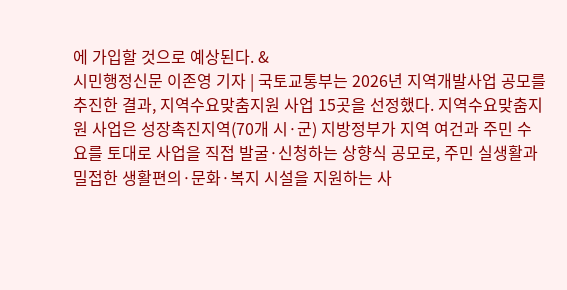에 가입할 것으로 예상된다. &
시민행정신문 이존영 기자 | 국토교통부는 2026년 지역개발사업 공모를 추진한 결과, 지역수요맞춤지원 사업 15곳을 선정했다. 지역수요맞춤지원 사업은 성장촉진지역(70개 시·군) 지방정부가 지역 여건과 주민 수요를 토대로 사업을 직접 발굴·신청하는 상향식 공모로, 주민 실생활과 밀접한 생활편의·문화·복지 시설을 지원하는 사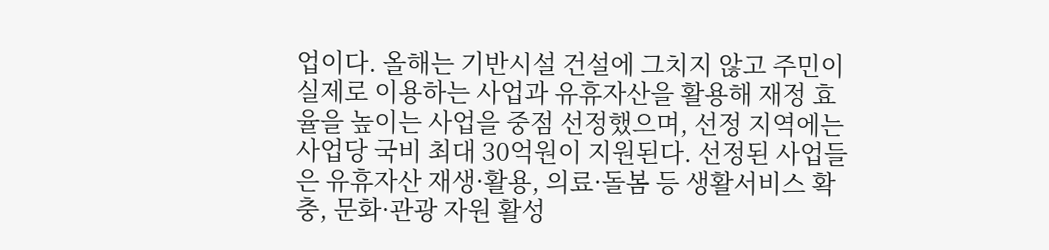업이다. 올해는 기반시설 건설에 그치지 않고 주민이 실제로 이용하는 사업과 유휴자산을 활용해 재정 효율을 높이는 사업을 중점 선정했으며, 선정 지역에는 사업당 국비 최대 30억원이 지원된다. 선정된 사업들은 유휴자산 재생·활용, 의료·돌봄 등 생활서비스 확충, 문화·관광 자원 활성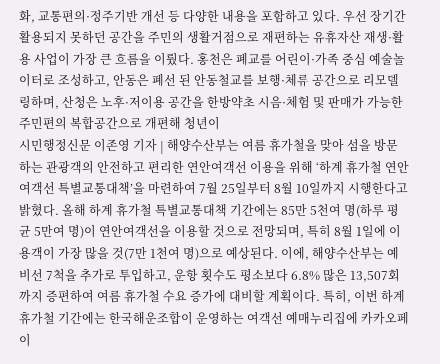화, 교통편의·정주기반 개선 등 다양한 내용을 포함하고 있다. 우선 장기간 활용되지 못하던 공간을 주민의 생활거점으로 재편하는 유휴자산 재생·활용 사업이 가장 큰 흐름을 이뤘다. 홍천은 폐교를 어린이·가족 중심 예술놀이터로 조성하고, 안동은 폐선 된 안동철교를 보행·체류 공간으로 리모델링하며, 산청은 노후·저이용 공간을 한방약초 시음·체험 및 판매가 가능한 주민편의 복합공간으로 개편해 청년이
시민행정신문 이존영 기자 | 해양수산부는 여름 휴가철을 맞아 섬을 방문하는 관광객의 안전하고 편리한 연안여객선 이용을 위해 ‘하계 휴가철 연안여객선 특별교통대책’을 마련하여 7월 25일부터 8월 10일까지 시행한다고 밝혔다. 올해 하계 휴가철 특별교통대책 기간에는 85만 5천여 명(하루 평균 5만여 명)이 연안여객선을 이용할 것으로 전망되며, 특히 8월 1일에 이용객이 가장 많을 것(7만 1천여 명)으로 예상된다. 이에, 해양수산부는 예비선 7척을 추가로 투입하고, 운항 횟수도 평소보다 6.8% 많은 13,507회까지 증편하여 여름 휴가철 수요 증가에 대비할 계획이다. 특히, 이번 하계 휴가철 기간에는 한국해운조합이 운영하는 여객선 예매누리집에 카카오페이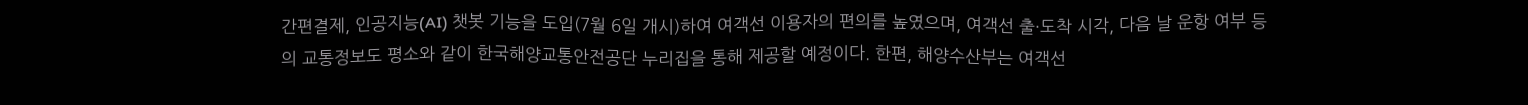간편결제, 인공지능(AI) 챗봇 기능을 도입(7월 6일 개시)하여 여객선 이용자의 편의를 높였으며, 여객선 출·도착 시각, 다음 날 운항 여부 등의 교통정보도 평소와 같이 한국해양교통안전공단 누리집을 통해 제공할 예정이다. 한편, 해양수산부는 여객선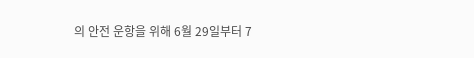의 안전 운항을 위해 6월 29일부터 7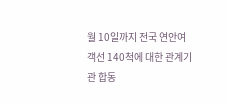월 10일까지 전국 연안여객선 140척에 대한 관계기관 합동